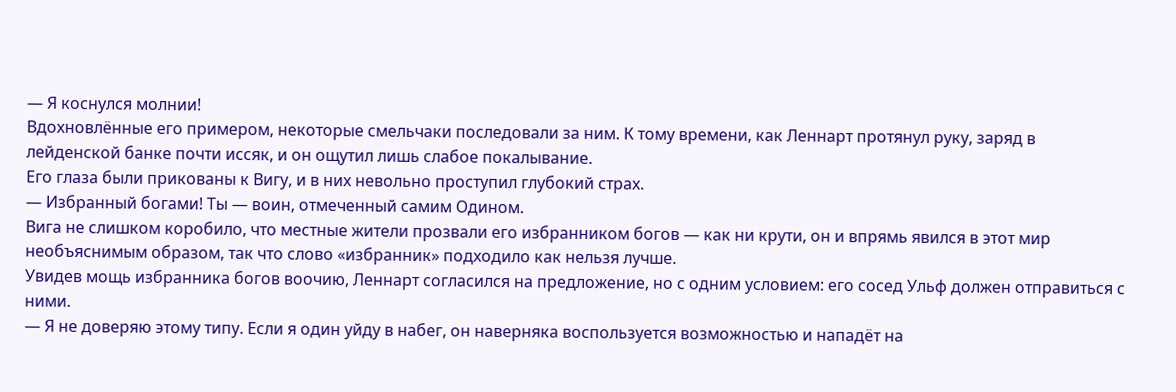— Я коснулся молнии!
Вдохновлённые его примером, некоторые смельчаки последовали за ним. К тому времени, как Леннарт протянул руку, заряд в лейденской банке почти иссяк, и он ощутил лишь слабое покалывание.
Его глаза были прикованы к Вигу, и в них невольно проступил глубокий страх.
— Избранный богами! Ты — воин, отмеченный самим Одином.
Вига не слишком коробило, что местные жители прозвали его избранником богов — как ни крути, он и впрямь явился в этот мир необъяснимым образом, так что слово «избранник» подходило как нельзя лучше.
Увидев мощь избранника богов воочию, Леннарт согласился на предложение, но с одним условием: его сосед Ульф должен отправиться с ними.
— Я не доверяю этому типу. Если я один уйду в набег, он наверняка воспользуется возможностью и нападёт на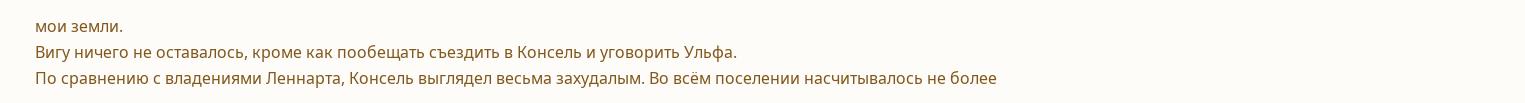мои земли.
Вигу ничего не оставалось, кроме как пообещать съездить в Консель и уговорить Ульфа.
По сравнению с владениями Леннарта, Консель выглядел весьма захудалым. Во всём поселении насчитывалось не более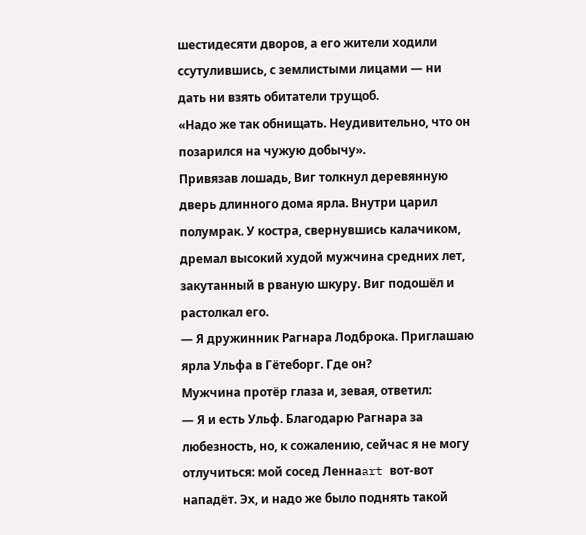шестидесяти дворов, а его жители ходили ссутулившись, с землистыми лицами — ни дать ни взять обитатели трущоб.
«Надо же так обнищать. Неудивительно, что он позарился на чужую добычу».
Привязав лошадь, Виг толкнул деревянную дверь длинного дома ярла. Внутри царил полумрак. У костра, свернувшись калачиком, дремал высокий худой мужчина средних лет, закутанный в рваную шкуру. Виг подошёл и растолкал его.
— Я дружинник Рагнара Лодброка. Приглашаю ярла Ульфа в Гётеборг. Где он?
Мужчина протёр глаза и, зевая, ответил:
— Я и есть Ульф. Благодарю Рагнара за любезность, но, к сожалению, сейчас я не могу отлучиться: мой сосед Леннаart вот-вот нападёт. Эх, и надо же было поднять такой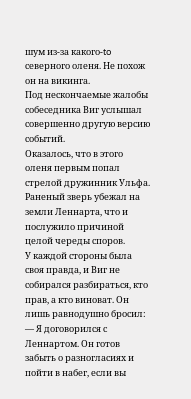шум из-за какого-to северного оленя. Не похож он на викинга.
Под нескончаемые жалобы собеседника Виг услышал совершенно другую версию событий.
Оказалось, что в этого оленя первым попал стрелой дружинник Ульфа. Раненый зверь убежал на земли Леннарта, что и послужило причиной целой череды споров.
У каждой стороны была своя правда, и Виг не собирался разбираться, кто прав, а кто виноват. Он лишь равнодушно бросил:
— Я договорился с Леннартом. Он готов забыть о разногласиях и пойти в набег, если вы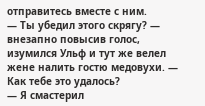отправитесь вместе с ним.
— Ты убедил этого скрягу? — внезапно повысив голос, изумился Ульф и тут же велел жене налить гостю медовухи. — Как тебе это удалось?
— Я смастерил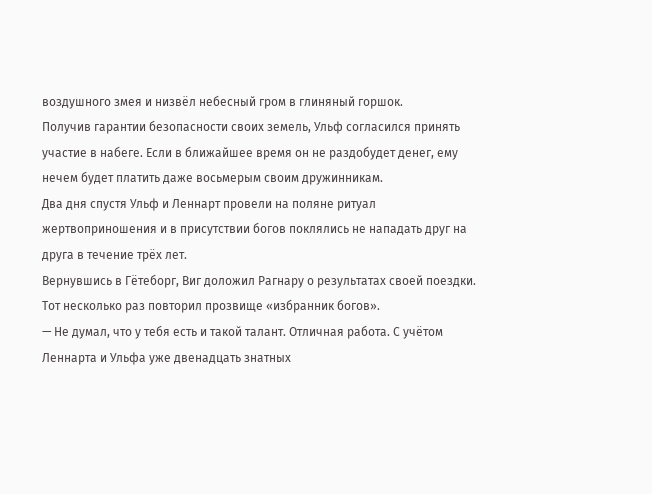воздушного змея и низвёл небесный гром в глиняный горшок.
Получив гарантии безопасности своих земель, Ульф согласился принять участие в набеге. Если в ближайшее время он не раздобудет денег, ему нечем будет платить даже восьмерым своим дружинникам.
Два дня спустя Ульф и Леннарт провели на поляне ритуал жертвоприношения и в присутствии богов поклялись не нападать друг на друга в течение трёх лет.
Вернувшись в Гётеборг, Виг доложил Рагнару о результатах своей поездки. Тот несколько раз повторил прозвище «избранник богов».
— Не думал, что у тебя есть и такой талант. Отличная работа. С учётом Леннарта и Ульфа уже двенадцать знатных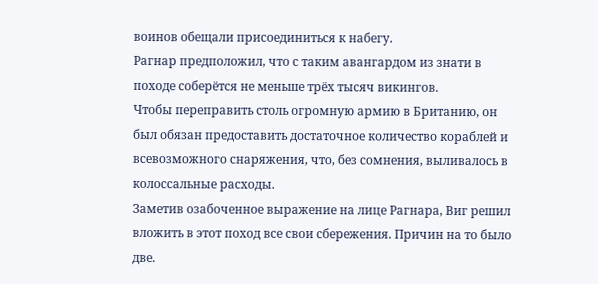воинов обещали присоединиться к набегу.
Рагнар предположил, что с таким авангардом из знати в походе соберётся не меньше трёх тысяч викингов.
Чтобы переправить столь огромную армию в Британию, он был обязан предоставить достаточное количество кораблей и всевозможного снаряжения, что, без сомнения, выливалось в колоссальные расходы.
Заметив озабоченное выражение на лице Рагнара, Виг решил вложить в этот поход все свои сбережения. Причин на то было две.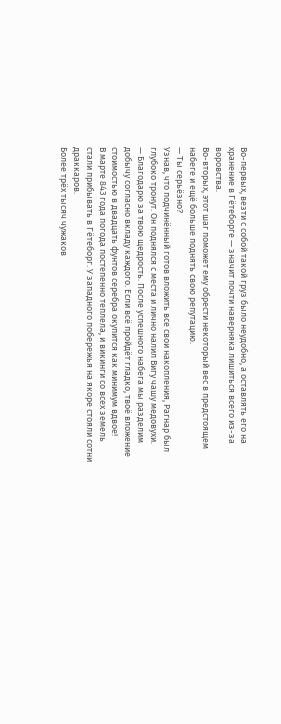Во-первых, везти с собой такой груз было неудобно, а оставлять его на хранение в Гётеборге — значит почти наверняка лишиться всего из-за воровства.
Во-вторых, этот шаг поможет ему обрести некоторый вес в предстоящем набеге и ещё больше поднять свою репутацию.
— Ты серьёзно?
Узнав, что подчинённый готов вложить все свои накопления, Рагнар был глубоко тронут. Он поднялся с места и лично налил Вигу чашу медовухи.
— Благодарю за твою щедрость. После успешного набега мы разделим добычу согласно вкладу каждого. Если всё пройдёт гладко, твоё вложение стоимостью в двадцать фунтов серебра окупится как минимум вдвое!
В марте 843 года погода постепенно теплела, и викинги со всех земель стали прибывать в Гётеборг. У западного побережья на якоре стояли сотни драккаров.
Более трёх тысяч чужаков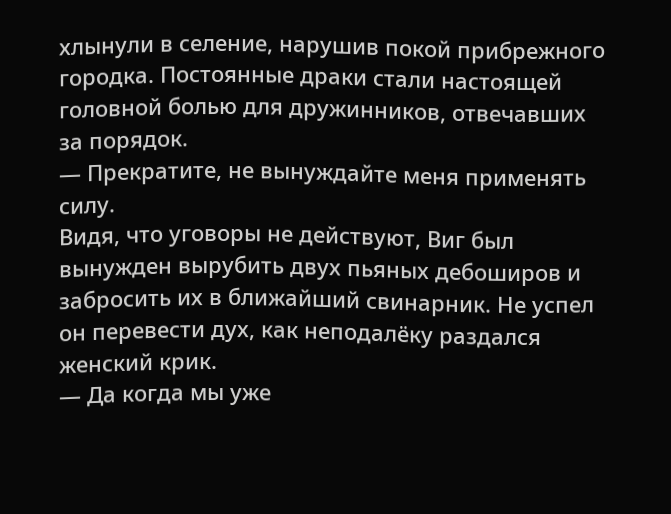хлынули в селение, нарушив покой прибрежного городка. Постоянные драки стали настоящей головной болью для дружинников, отвечавших за порядок.
— Прекратите, не вынуждайте меня применять силу.
Видя, что уговоры не действуют, Виг был вынужден вырубить двух пьяных дебоширов и забросить их в ближайший свинарник. Не успел он перевести дух, как неподалёку раздался женский крик.
— Да когда мы уже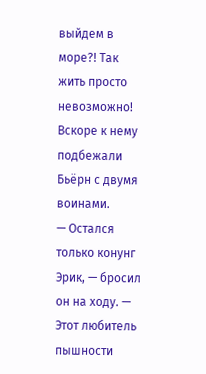выйдем в море?! Так жить просто невозможно!
Вскоре к нему подбежали Бьёрн с двумя воинами.
— Остался только конунг Эрик, — бросил он на ходу. — Этот любитель пышности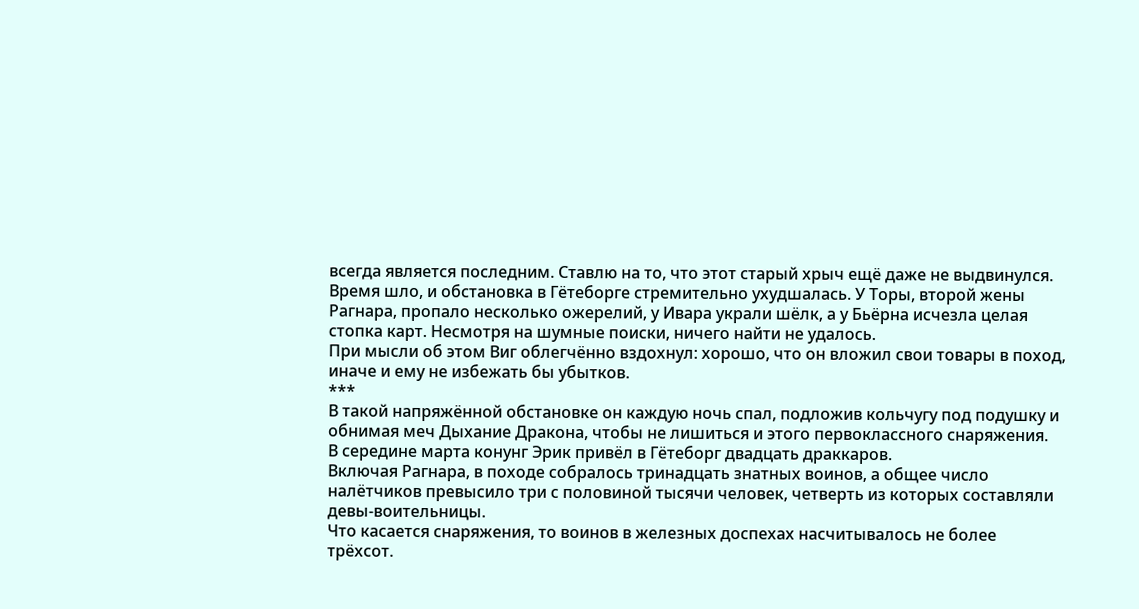всегда является последним. Ставлю на то, что этот старый хрыч ещё даже не выдвинулся.
Время шло, и обстановка в Гётеборге стремительно ухудшалась. У Торы, второй жены Рагнара, пропало несколько ожерелий, у Ивара украли шёлк, а у Бьёрна исчезла целая стопка карт. Несмотря на шумные поиски, ничего найти не удалось.
При мысли об этом Виг облегчённо вздохнул: хорошо, что он вложил свои товары в поход, иначе и ему не избежать бы убытков.
***
В такой напряжённой обстановке он каждую ночь спал, подложив кольчугу под подушку и обнимая меч Дыхание Дракона, чтобы не лишиться и этого первоклассного снаряжения.
В середине марта конунг Эрик привёл в Гётеборг двадцать драккаров.
Включая Рагнара, в походе собралось тринадцать знатных воинов, а общее число налётчиков превысило три с половиной тысячи человек, четверть из которых составляли девы-воительницы.
Что касается снаряжения, то воинов в железных доспехах насчитывалось не более трёхсот.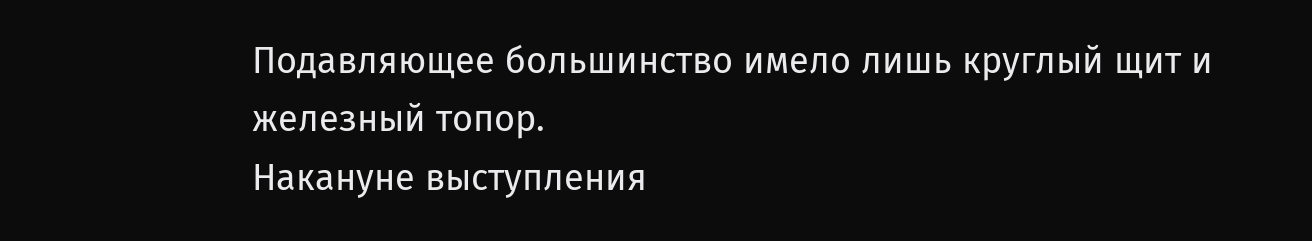Подавляющее большинство имело лишь круглый щит и железный топор.
Накануне выступления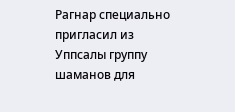Рагнар специально пригласил из Уппсалы группу шаманов для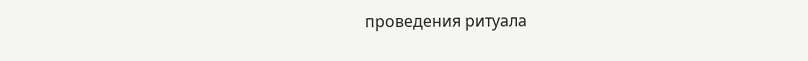проведения ритуала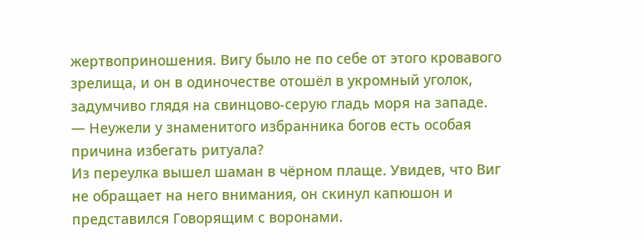жертвоприношения. Вигу было не по себе от этого кровавого зрелища, и он в одиночестве отошёл в укромный уголок, задумчиво глядя на свинцово-серую гладь моря на западе.
— Неужели у знаменитого избранника богов есть особая причина избегать ритуала?
Из переулка вышел шаман в чёрном плаще. Увидев, что Виг не обращает на него внимания, он скинул капюшон и представился Говорящим с воронами.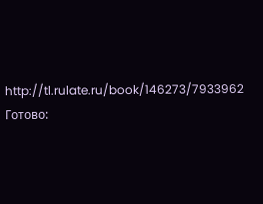http://tl.rulate.ru/book/146273/7933962
Готово: